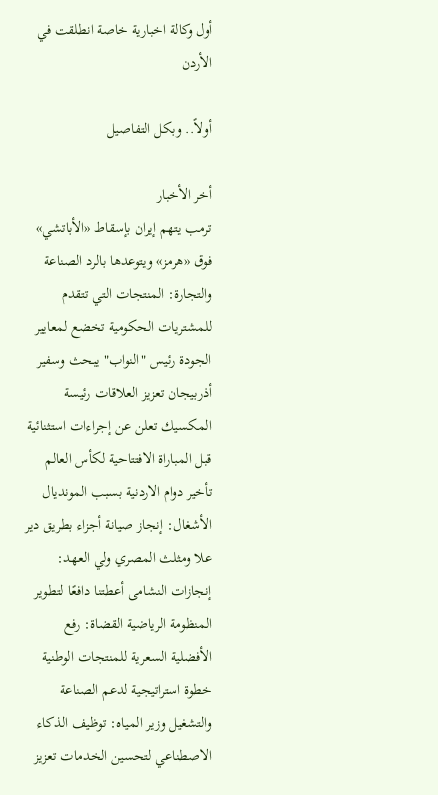أول وكالة اخبارية خاصة انطلقت في الأردن

أولاً.. وبكل التفاصيل

أخر الأخبار
ترمب يتهم إيران بإسقاط «الأباتشي» فوق «هرمز» ويتوعدها بالرد الصناعة والتجارة: المنتجات التي تتقدم للمشتريات الحكومية تخضع لمعايير الجودة رئيس "النواب" يبحث وسفير أذربيجان تعزيز العلاقات رئيسة المكسيك تعلن عن إجراءات استثنائية قبل المباراة الافتتاحية لكأس العالم تأخير دوام الاردنية بسبب المونديال الأشغال: إنجاز صيانة أجزاء بطريق دير علا ومثلث المصري ولي العهد: إنجازات النشامى أعطتنا دافعًا لتطوير المنظومة الرياضية القضاة: رفع الأفضلية السعرية للمنتجات الوطنية خطوة استراتيجية لدعم الصناعة والتشغيل وزير المياه: توظيف الذكاء الاصطناعي لتحسين الخدمات تعزيز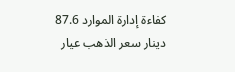كفاءة إدارة الموارد 87.6 دينار سعر الذهب عيار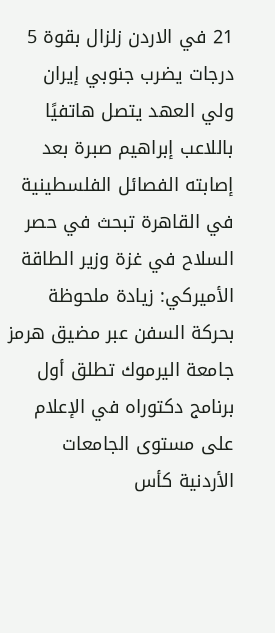21 في الاردن زلزال بقوة 5 درجات يضرب جنوبي إيران ولي العهد يتصل هاتفيًا باللاعب إبراهيم صبرة بعد إصابته الفصائل الفلسطينية في القاهرة تبحث في حصر السلاح في غزة وزير الطاقة الأميركي: زيادة ملحوظة بحركة السفن عبر مضيق هرمز جامعة اليرموك تطلق أول برنامج دكتوراه في الإعلام على مستوى الجامعات الأردنية كأس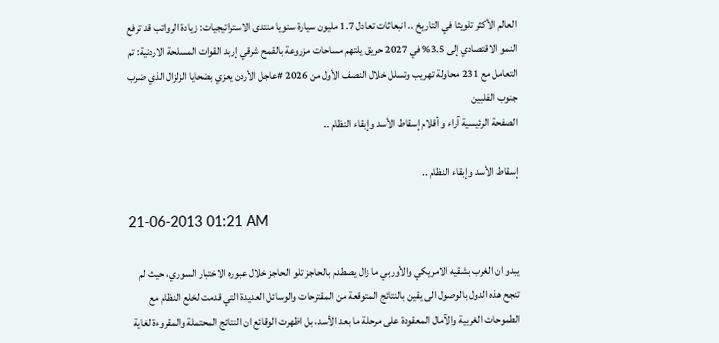العالم الأكثر تلويثا في التاريخ .. انبعاثات تعادل 1.7 مليون سيارة سنويا منتدى الاستراتيجيات: زيادة الرواتب قد ترفع النمو الاقتصادي إلى 3.5% في 2027 حريق يلتهم مساحات مزروعة بالقمح شرقي إربد القوات المسلحة الاردنية: تم التعامل مع 231 محاولة تهريب وتسلل خلال النصف الأول من 2026 #عاجل الأردن يعزي بضحايا الزلزال الذي ضرب جنوب الفلبين
الصفحة الرئيسية آراء و أقلام إسقاط الأسد وإبقاء النظام ..

إسقاط الأسد وإبقاء النظام ..

21-06-2013 01:21 AM

يبدو ان الغرب بشقيه الامريكي والأوربي ما زال يصطدم بالحاجز تلو الحاجز خلال عبوره الاختبار السوري، حيث لم تنجح هذه الدول بالوصول الى يقين بالنتائج المتوقعة من المقترحات والوسائل العديدة التي قدمت لخلع النظام مع الطموحات الغربية والآمال المعقودة على مرحلة ما بعد الأسد، بل اظهرت الوقائع ان النتائج المحتملة والمقروءة لغاية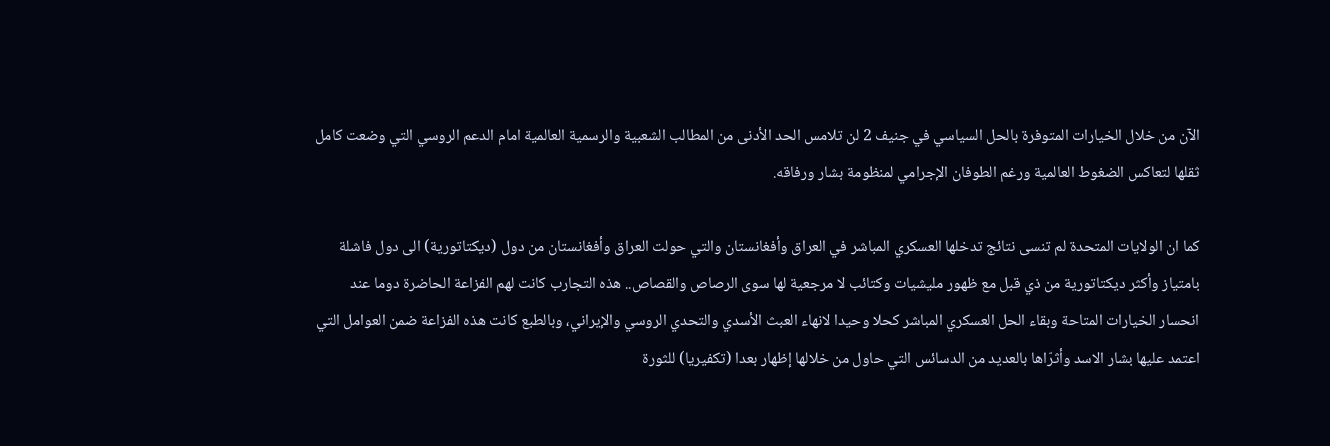الآن من خلال الخيارات المتوفرة بالحل السياسي في جنيف 2 لن تلامس الحد الأدنى من المطالب الشعبية والرسمية العالمية امام الدعم الروسي التي وضعت كامل ثقلها لتعاكس الضغوط العالمية ورغم الطوفان الإجرامي لمنظومة بشار ورفاقه.

كما ان الولايات المتحدة لم تنسى نتائج تدخلها العسكري المباشر في العراق وأفغانستان والتي حولت العراق وأفغانستان من دول (ديكتاتورية) الى دول فاشلة بامتياز وأكثر ديكتاتورية من ذي قبل مع ظهور مليشيات وكتائب لا مرجعية لها سوى الرصاص والقصاص.. هذه التجارب كانت لهم الفزاعة الحاضرة دوما عند انحسار الخيارات المتاحة وبقاء الحل العسكري المباشر كحلا وحيدا لانهاء العبث الأسدي والتحدي الروسي والإيراني، وبالطبع كانت هذه الفزاعة ضمن العوامل التي اعتمد عليها بشار الاسد وأثرّاها بالعديد من الدسائس التي حاول من خلالها إظهار بعدا (تكفيريا) للثورة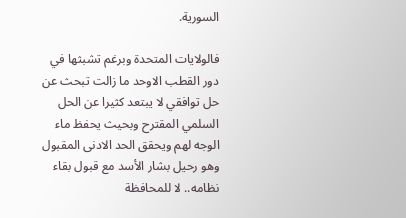السورية.

فالولايات المتحدة وبرغم تشبثها في دور القطب الاوحد ما زالت تبحث عن حل توافقي لا يبتعد كثيرا عن الحل السلمي المقترح وبحيث يحفظ ماء الوجه لهم ويحقق الحد الادنى المقبول وهو رحيل بشار الأسد مع قبول بقاء نظامه.. لا للمحافظة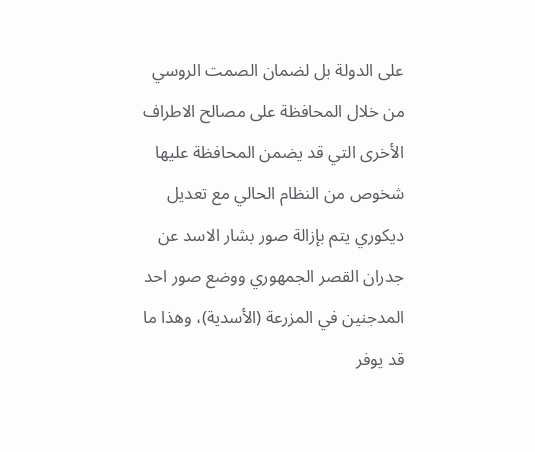على الدولة بل لضمان الصمت الروسي من خلال المحافظة على مصالح الاطراف الأخرى التي قد يضمن المحافظة عليها شخوص من النظام الحالي مع تعديل ديكوري يتم بإزالة صور بشار الاسد عن جدران القصر الجمهوري ووضع صور احد المدجنين في المزرعة (الأسدية)، وهذا ما قد يوفر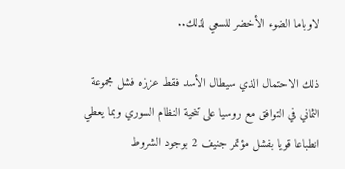لاوباما الضوء الأخضر للسعي لذلك..

ذلك الاحتمال الذي سيطال الأسد فقط عززه فشل مجموعة الثماني في التوافق مع روسيا على تنحية النظام السوري وبما يعطي انطباعا قويا بفشل مؤتمر جنيف 2 بوجود الشروط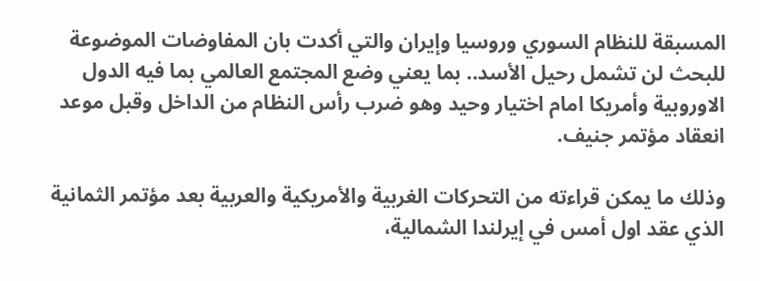المسبقة للنظام السوري وروسيا وإيران والتي أكدت بان المفاوضات الموضوعة للبحث لن تشمل رحيل الأسد.. بما يعني وضع المجتمع العالمي بما فيه الدول الاوروبية وأمريكا امام اختيار وحيد وهو ضرب رأس النظام من الداخل وقبل موعد انعقاد مؤتمر جنيف.

وذلك ما يمكن قراءته من التحركات الغربية والأمريكية والعربية بعد مؤتمر الثمانية الذي عقد اول أمس في إيرلندا الشمالية،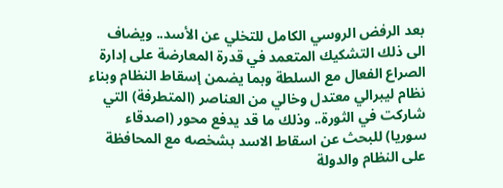بعد الرفض الروسي الكامل للتخلي عن الأسد.. ويضاف الى ذلك التشكيك المتعمد في قدرة المعارضة على إدارة الصراع الفعال مع السلطة وبما يضمن إسقاط النظام وبناء نظام ليبرالي معتدل وخالي من العناصر (المتطرفة) التي شاركت في الثورة.. وذلك ما قد يدفع محور (اصدقاء سوريا) للبحث عن اسقاط الاسد بشخصه مع المحافظة على النظام والدولة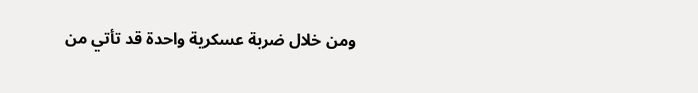ومن خلال ضربة عسكرية واحدة قد تأتي من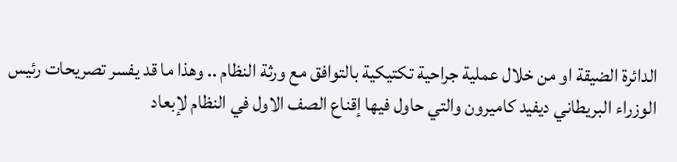الدائرة الضيقة او من خلال عملية جراحية تكتيكية بالتوافق مع ورثة النظام .. وهذا ما قد يفسر تصريحات رئيس الوزراء البريطاني ديفيد كاميرون والتي حاول فيها إقناع الصف الاول في النظام لإبعاد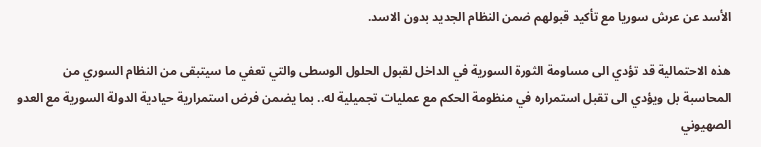الأسد عن عرش سوريا مع تأكيد قبولهم ضمن النظام الجديد بدون الاسد.

هذه الاحتمالية قد تؤدي الى مساومة الثورة السورية في الداخل لقبول الحلول الوسطى والتي تعفي ما سيتبقى من النظام السوري من المحاسبة بل ويؤدي الى تقبل استمراره في منظومة الحكم مع عمليات تجميلية له.. بما يضمن فرض استمرارية حيادية الدولة السورية مع العدو الصهيوني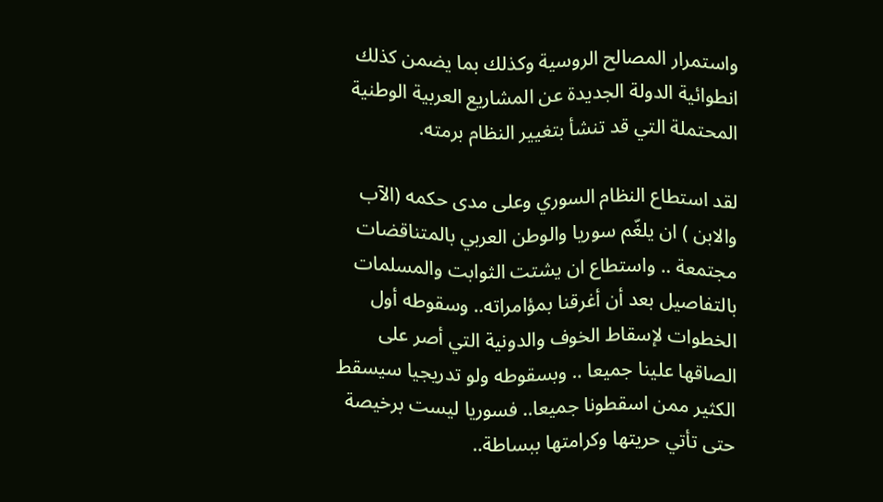واستمرار المصالح الروسية وكذلك بما يضمن كذلك انطوائية الدولة الجديدة عن المشاريع العربية الوطنية المحتملة التي قد تنشأ بتغيير النظام برمته.

لقد استطاع النظام السوري وعلى مدى حكمه (الآب والابن ) ان يلغّم سوريا والوطن العربي بالمتناقضات مجتمعة .. واستطاع ان يشتت الثوابت والمسلمات بالتفاصيل بعد أن أغرقنا بمؤامراته.. وسقوطه أول الخطوات لإسقاط الخوف والدونية التي أصر على الصاقها علينا جميعا .. وبسقوطه ولو تدريجيا سيسقط الكثير ممن اسقطونا جميعا.. فسوريا ليست برخيصة حتى تأتي حريتها وكرامتها ببساطة..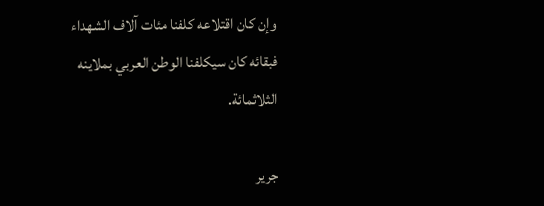وإن كان اقتلاعه كلفنا مئات آلاف الشهداء فبقائه كان سيكلفنا الوطن العربي بملاينه الثلاثمائة.

جرير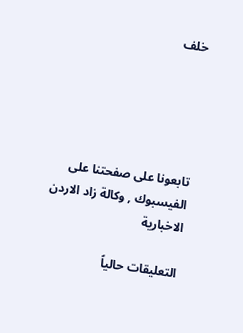خلف





تابعونا على صفحتنا على الفيسبوك , وكالة زاد الاردن الاخبارية

التعليقات حالياً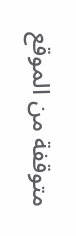متوقفة من الموقع